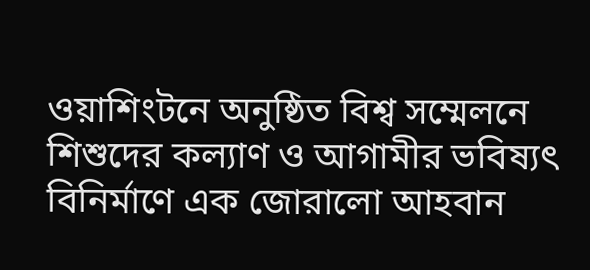ওয়াশিংটনে অনুষ্ঠিত বিশ্ব সম্মেলনে শিশুদের কল্যাণ ও আগামীর ভবিষ্যৎ বিনির্মাণে এক জোরালো আহবান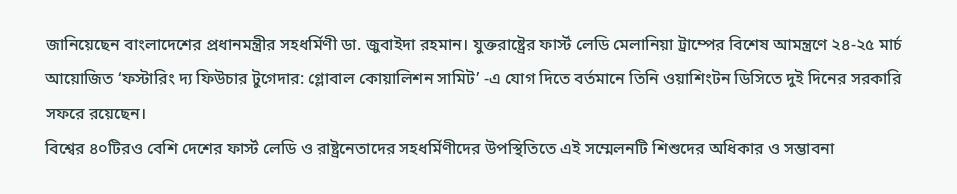জানিয়েছেন বাংলাদেশের প্রধানমন্ত্রীর সহধর্মিণী ডা. জুবাইদা রহমান। যুক্তরাষ্ট্রের ফার্স্ট লেডি মেলানিয়া ট্রাম্পের বিশেষ আমন্ত্রণে ২৪-২৫ মার্চ আয়োজিত ‘ফস্টারিং দ্য ফিউচার টুগেদার: গ্লোবাল কোয়ালিশন সামিট’ -এ যোগ দিতে বর্তমানে তিনি ওয়াশিংটন ডিসিতে দুই দিনের সরকারি সফরে রয়েছেন।
বিশ্বের ৪০টিরও বেশি দেশের ফার্স্ট লেডি ও রাষ্ট্রনেতাদের সহধর্মিণীদের উপস্থিতিতে এই সম্মেলনটি শিশুদের অধিকার ও সম্ভাবনা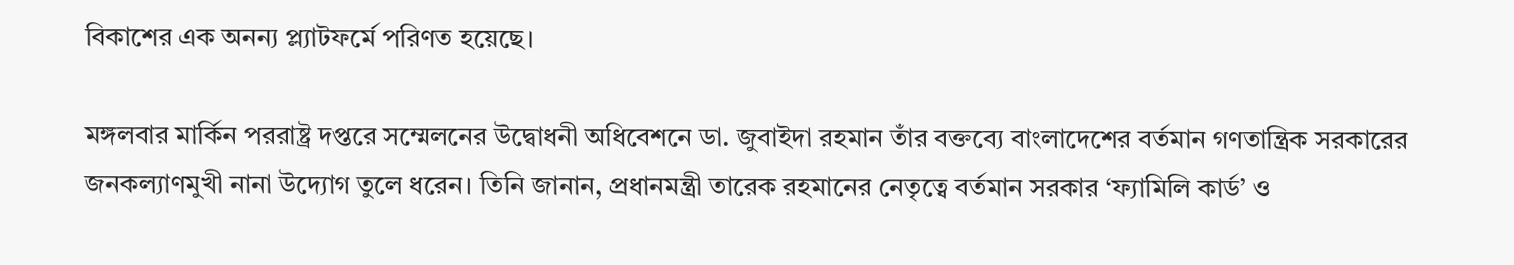বিকাশের এক অনন্য প্ল্যাটফর্মে পরিণত হয়েছে।

মঙ্গলবার মার্কিন পররাষ্ট্র দপ্তরে সম্মেলনের উদ্বোধনী অধিবেশনে ডা. জুবাইদা রহমান তাঁর বক্তব্যে বাংলাদেশের বর্তমান গণতান্ত্রিক সরকারের জনকল্যাণমুখী নানা উদ্যোগ তুলে ধরেন। তিনি জানান, প্রধানমন্ত্রী তারেক রহমানের নেতৃত্বে বর্তমান সরকার ‘ফ্যামিলি কার্ড’ ও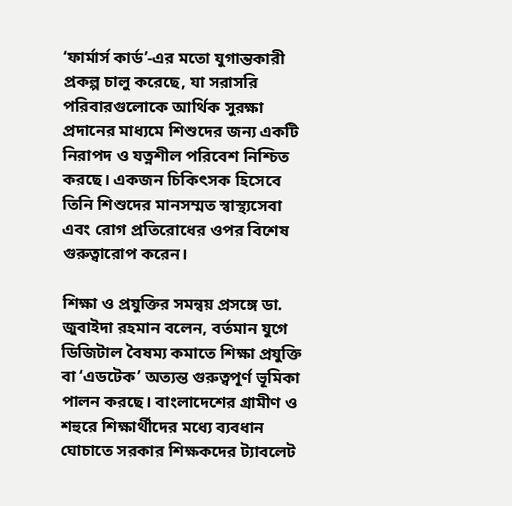‘ফার্মার্স কার্ড’-এর মতো যুগান্তকারী প্রকল্প চালু করেছে, যা সরাসরি পরিবারগুলোকে আর্থিক সুরক্ষা প্রদানের মাধ্যমে শিশুদের জন্য একটি নিরাপদ ও যত্নশীল পরিবেশ নিশ্চিত করছে। একজন চিকিৎসক হিসেবে তিনি শিশুদের মানসম্মত স্বাস্থ্যসেবা এবং রোগ প্রতিরোধের ওপর বিশেষ গুরুত্বারোপ করেন।

শিক্ষা ও প্রযুক্তির সমন্বয় প্রসঙ্গে ডা. জুবাইদা রহমান বলেন, বর্তমান যুগে ডিজিটাল বৈষম্য কমাতে শিক্ষা প্রযুক্তি বা ‘এডটেক’ অত্যন্ত গুরুত্বপূর্ণ ভূমিকা পালন করছে। বাংলাদেশের গ্রামীণ ও শহুরে শিক্ষার্থীদের মধ্যে ব্যবধান ঘোচাতে সরকার শিক্ষকদের ট্যাবলেট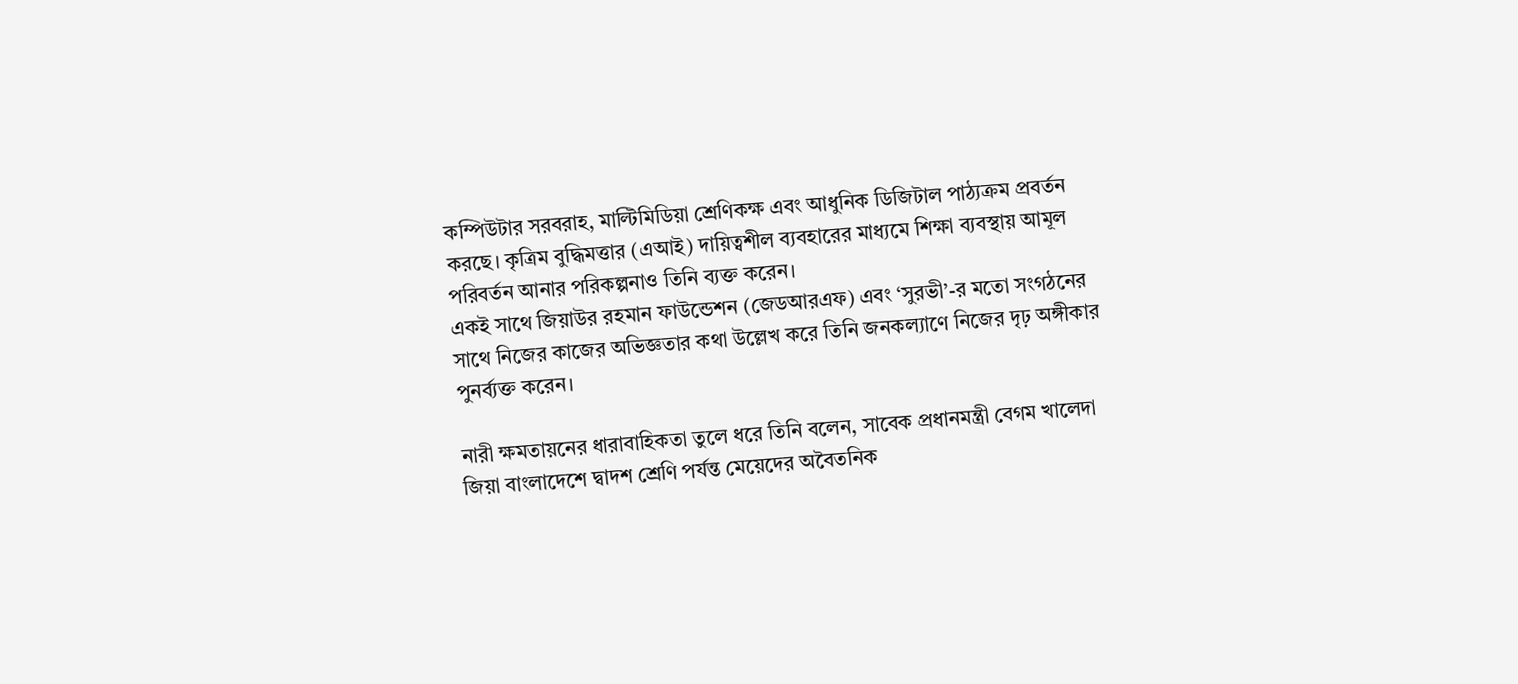কম্পিউটার সরবরাহ, মাল্টিমিডিয়া শ্রেণিকক্ষ এবং আধুনিক ডিজিটাল পাঠ্যক্রম প্রবর্তন করছে। কৃত্রিম বুদ্ধিমত্তার (এআই) দায়িত্বশীল ব্যবহারের মাধ্যমে শিক্ষা ব্যবস্থায় আমূল পরিবর্তন আনার পরিকল্পনাও তিনি ব্যক্ত করেন।
একই সাথে জিয়াউর রহমান ফাউন্ডেশন (জেডআরএফ) এবং ‘সুরভী’-র মতো সংগঠনের সাথে নিজের কাজের অভিজ্ঞতার কথা উল্লেখ করে তিনি জনকল্যাণে নিজের দৃঢ় অঙ্গীকার পুনর্ব্যক্ত করেন।

নারী ক্ষমতায়নের ধারাবাহিকতা তুলে ধরে তিনি বলেন, সাবেক প্রধানমন্ত্রী বেগম খালেদা জিয়া বাংলাদেশে দ্বাদশ শ্রেণি পর্যন্ত মেয়েদের অবৈতনিক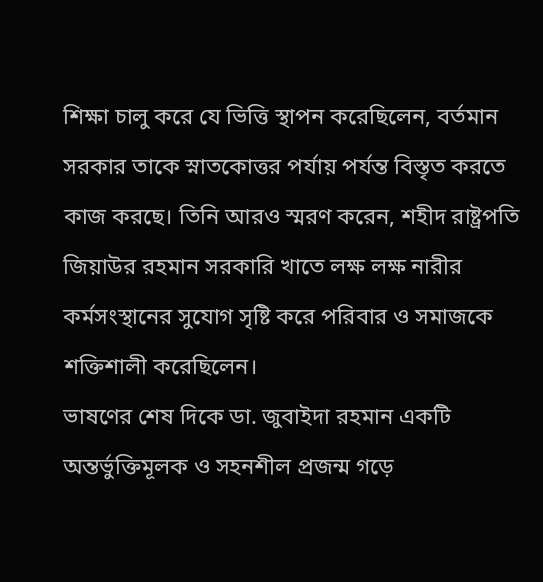শিক্ষা চালু করে যে ভিত্তি স্থাপন করেছিলেন, বর্তমান সরকার তাকে স্নাতকোত্তর পর্যায় পর্যন্ত বিস্তৃত করতে কাজ করছে। তিনি আরও স্মরণ করেন, শহীদ রাষ্ট্রপতি জিয়াউর রহমান সরকারি খাতে লক্ষ লক্ষ নারীর কর্মসংস্থানের সুযোগ সৃষ্টি করে পরিবার ও সমাজকে শক্তিশালী করেছিলেন।
ভাষণের শেষ দিকে ডা. জুবাইদা রহমান একটি অন্তর্ভুক্তিমূলক ও সহনশীল প্রজন্ম গড়ে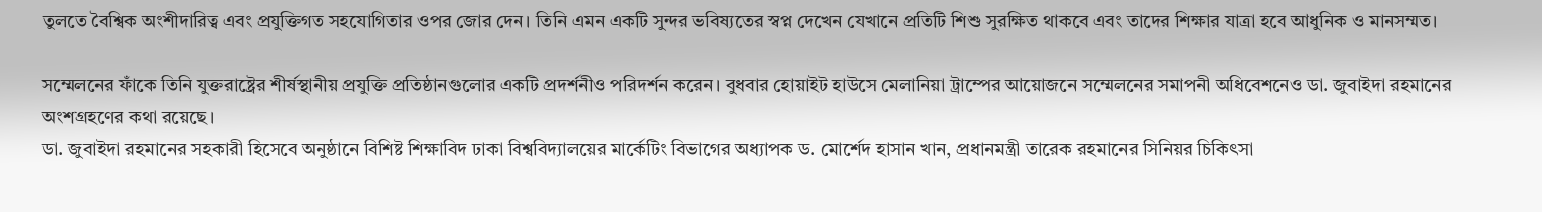তুলতে বৈশ্বিক অংশীদারিত্ব এবং প্রযুক্তিগত সহযোগিতার ওপর জোর দেন। তিনি এমন একটি সুন্দর ভবিষ্যতের স্বপ্ন দেখেন যেখানে প্রতিটি শিশু সুরক্ষিত থাকবে এবং তাদের শিক্ষার যাত্রা হবে আধুনিক ও মানসম্মত।

সম্মেলনের ফাঁকে তিনি যুক্তরাষ্ট্রের শীর্ষস্থানীয় প্রযুক্তি প্রতিষ্ঠানগুলোর একটি প্রদর্শনীও পরিদর্শন করেন। বুধবার হোয়াইট হাউসে মেলানিয়া ট্রাম্পের আয়োজনে সম্মেলনের সমাপনী অধিবেশনেও ডা. জুবাইদা রহমানের অংশগ্রহণের কথা রয়েছে।
ডা. জুবাইদা রহমানের সহকারী হিসেবে অনুষ্ঠানে বিশিষ্ট শিক্ষাবিদ ঢাকা বিশ্ববিদ্যালয়ের মার্কেটিং বিভাগের অধ্যাপক ড. মোর্শেদ হাসান খান, প্রধানমন্ত্রী তারেক রহমানের সিনিয়র চিকিৎসা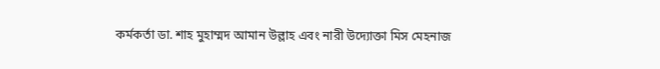কর্মকর্তা ডা. শাহ মুহাম্মদ আমান উল্লাহ এবং নারী উদ্যোক্তা মিস মেহনাজ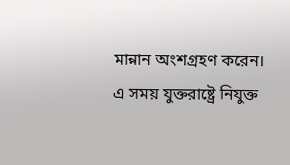মান্নান অংশগ্রহণ করেন।
এ সময় যুক্তরাষ্ট্রে নিযুক্ত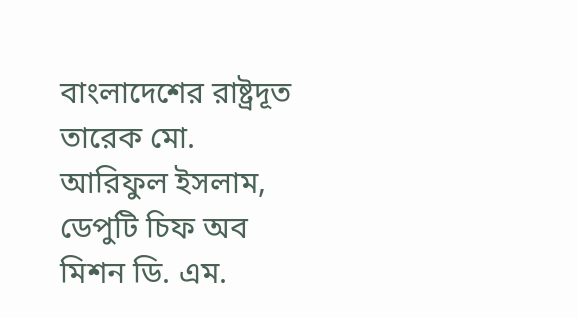বাংলাদেশের রাষ্ট্রদূত তারেক মো. আরিফুল ইসলাম, ডেপুটি চিফ অব মিশন ডি. এম.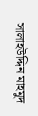সালাহউদ্দিন মাহমুদ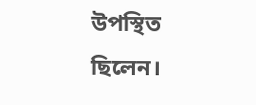উপস্থিত ছিলেন।